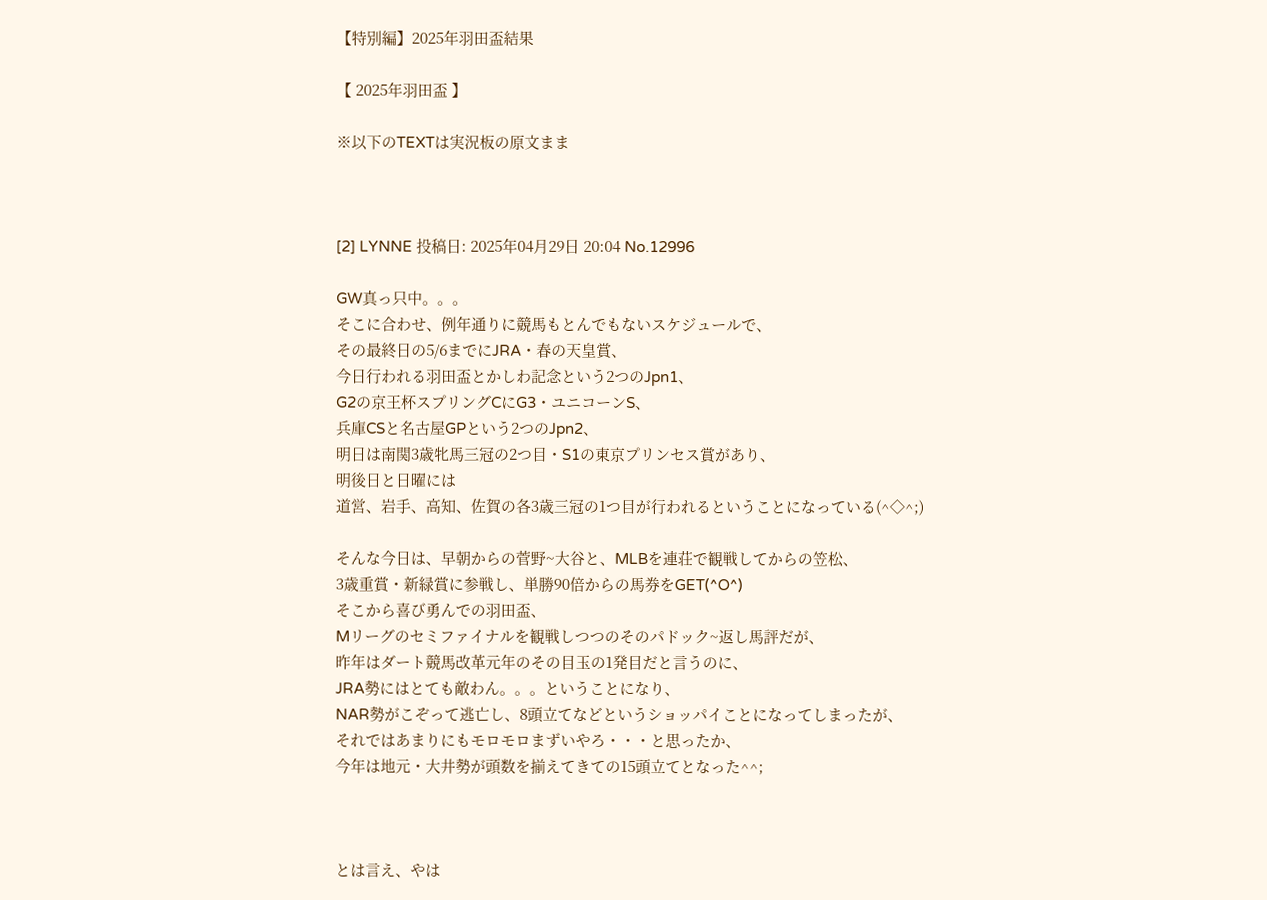【特別編】2025年羽田盃結果

【 2025年羽田盃 】

※以下のTEXTは実況板の原文まま



[2] LYNNE 投稿日: 2025年04月29日 20:04 No.12996

GW真っ只中。。。
そこに合わせ、例年通りに競馬もとんでもないスケジュールで、
その最終日の5/6までにJRA・春の天皇賞、
今日行われる羽田盃とかしわ記念という2つのJpn1、
G2の京王杯スプリングCにG3・ユニコーンS、
兵庫CSと名古屋GPという2つのJpn2、
明日は南関3歳牝馬三冠の2つ目・S1の東京プリンセス賞があり、
明後日と日曜には
道営、岩手、高知、佐賀の各3歳三冠の1つ目が行われるということになっている(^◇^;)

そんな今日は、早朝からの菅野~大谷と、MLBを連荘で観戦してからの笠松、
3歳重賞・新緑賞に参戦し、単勝90倍からの馬券をGET(^O^)
そこから喜び勇んでの羽田盃、
Mリーグのセミファイナルを観戦しつつのそのパドック~返し馬評だが、
昨年はダート競馬改革元年のその目玉の1発目だと言うのに、
JRA勢にはとても敵わん。。。ということになり、
NAR勢がこぞって逃亡し、8頭立てなどというショッパイことになってしまったが、
それではあまりにもモロモロまずいやろ・・・と思ったか、
今年は地元・大井勢が頭数を揃えてきての15頭立てとなった^^;



とは言え、やは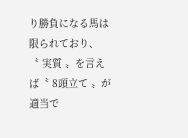り勝負になる馬は限られており、
〝 実質 〟を言えば〝 8頭立て 〟が適当で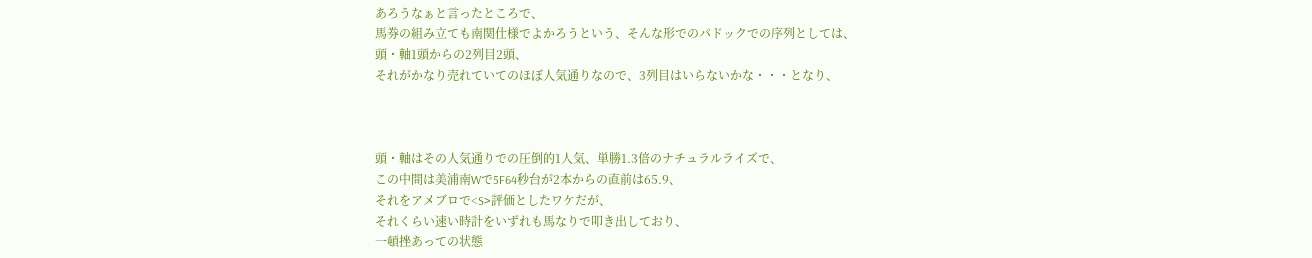あろうなぁと言ったところで、
馬券の組み立ても南関仕様でよかろうという、そんな形でのパドックでの序列としては、
頭・軸1頭からの2列目2頭、
それがかなり売れていてのほぼ人気通りなので、3列目はいらないかな・・・となり、



頭・軸はその人気通りでの圧倒的1人気、単勝1.3倍のナチュラルライズで、
この中間は美浦南Wで5F64秒台が2本からの直前は65.9、
それをアメブロで<S>評価としたワケだが、
それくらい速い時計をいずれも馬なりで叩き出しており、
一頓挫あっての状態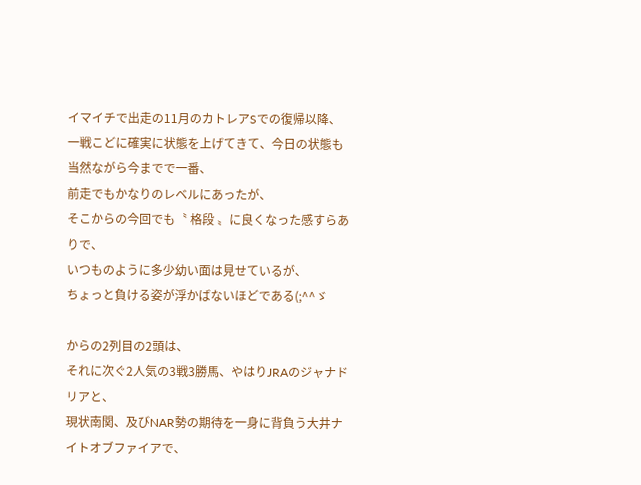イマイチで出走の11月のカトレアSでの復帰以降、
一戦こどに確実に状態を上げてきて、今日の状態も当然ながら今までで一番、
前走でもかなりのレベルにあったが、
そこからの今回でも〝 格段 〟に良くなった感すらありで、
いつものように多少幼い面は見せているが、
ちょっと負ける姿が浮かばないほどである(;^^ゞ

からの2列目の2頭は、
それに次ぐ2人気の3戦3勝馬、やはりJRAのジャナドリアと、
現状南関、及びNAR勢の期待を一身に背負う大井ナイトオブファイアで、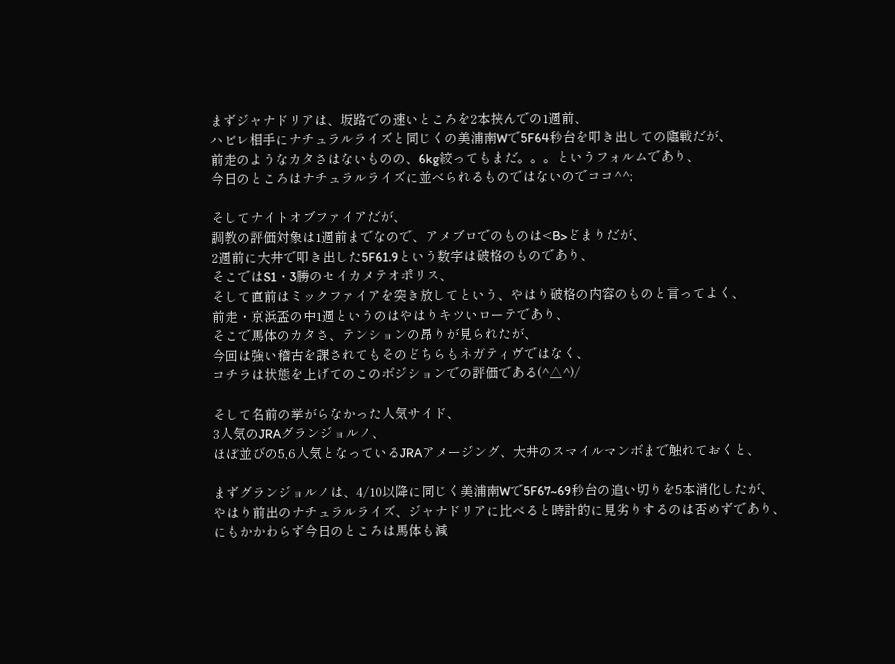まずジャナドリアは、坂路での速いところを2本挟んでの1週前、
ハビレ相手にナチュラルライズと同じくの美浦南Wで5F64秒台を叩き出しての臨戦だが、
前走のようなカタさはないものの、6kg絞ってもまだ。。。というフォルムであり、
今日のところはナチュラルライズに並べられるものではないのでココ^^;

そしてナイトオブファイアだが、
調教の評価対象は1週前までなので、アメブロでのものは<B>どまりだが、
2週前に大井で叩き出した5F61.9という数字は破格のものであり、
そこではS1・3勝のセイカメテオポリス、
そして直前はミックファイアを突き放してという、やはり破格の内容のものと言ってよく、
前走・京浜盃の中1週というのはやはりキツいローテであり、
そこで馬体のカタさ、テンションの昂りが見られたが、
今回は強い稽古を課されてもそのどちらもネガティヴではなく、
コチラは状態を上げてのこのボジションでの評価である(^△^)/

そして名前の挙がらなかった人気サイド、
3人気のJRAグランジョルノ、
ほぼ並びの5,6人気となっているJRAアメージング、大井のスマイルマンボまで触れておくと、

まずグランジョルノは、4/10以降に同じく美浦南Wで5F67~69秒台の追い切りを5本消化したが、
やはり前出のナチュラルライズ、ジャナドリアに比べると時計的に見劣りするのは否めずであり、
にもかかわらず今日のところは馬体も減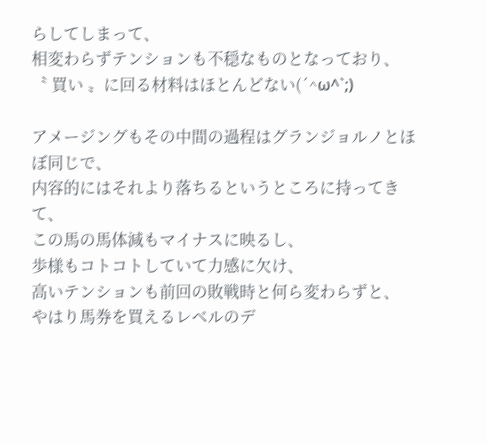らしてしまって、
相変わらずテンションも不穏なものとなっており、
〝 買い 〟に回る材料はほとんどない(´^ω^`;)

アメージングもその中間の過程はグランジョルノとほぼ同じで、
内容的にはそれより落ちるというところに持ってきて、
この馬の馬体減もマイナスに映るし、
歩様もコトコトしていて力感に欠け、
高いテンションも前回の敗戦時と何ら変わらずと、
やはり馬券を買えるレベルのデ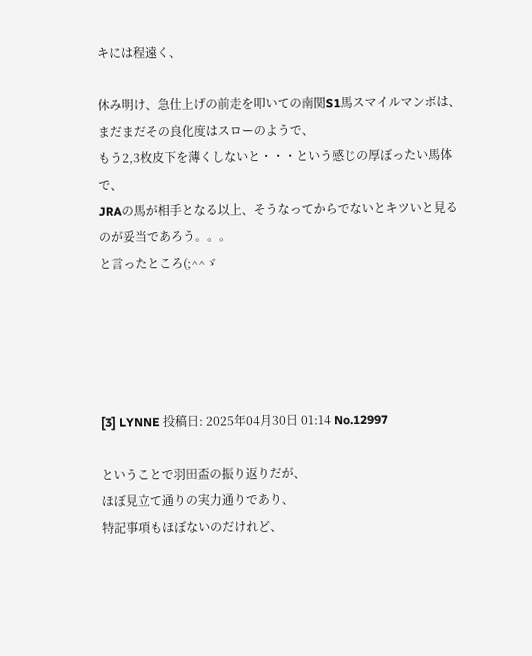キには程遠く、

休み明け、急仕上げの前走を叩いての南関S1馬スマイルマンボは、
まだまだその良化度はスローのようで、
もう2,3枚皮下を薄くしないと・・・という感じの厚ぼったい馬体で、
JRAの馬が相手となる以上、そうなってからでないとキツいと見るのが妥当であろう。。。
と言ったところ(;^^ゞ





[3] LYNNE 投稿日: 2025年04月30日 01:14 No.12997

ということで羽田盃の振り返りだが、
ほぼ見立て通りの実力通りであり、
特記事項もほぼないのだけれど、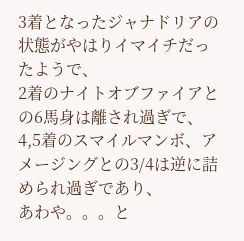3着となったジャナドリアの状態がやはりイマイチだったようで、
2着のナイトオブファイアとの6馬身は離され過ぎで、
4,5着のスマイルマンボ、アメージングとの3/4は逆に詰められ過ぎであり、
あわや。。。と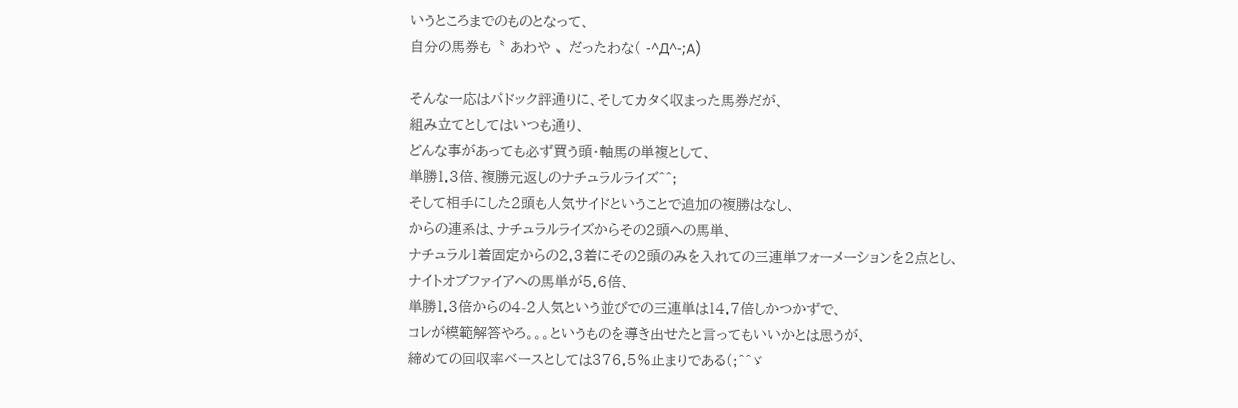いうところまでのものとなって、
自分の馬券も〝 あわや 〟だったわな( -^Д^-;A)

そんな一応はパドック評通りに、そしてカタく収まった馬券だが、
組み立てとしてはいつも通り、
どんな事があっても必ず買う頭・軸馬の単複として、
単勝1.3倍、複勝元返しのナチュラルライズ^^;
そして相手にした2頭も人気サイドということで追加の複勝はなし、
からの連系は、ナチュラルライズからその2頭への馬単、
ナチュラル1着固定からの2,3着にその2頭のみを入れての三連単フォーメーションを2点とし、
ナイトオブファイアへの馬単が5.6倍、
単勝1.3倍からの4-2人気という並びでの三連単は14.7倍しかつかずで、
コレが模範解答やろ。。。というものを導き出せたと言ってもいいかとは思うが、
締めての回収率ベースとしては376.5%止まりである(;^^ゞ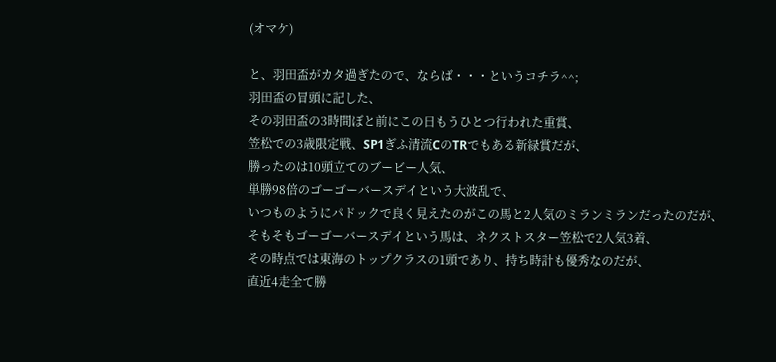(オマケ)

と、羽田盃がカタ過ぎたので、ならば・・・というコチラ^^;
羽田盃の冒頭に記した、
その羽田盃の3時間ぼと前にこの日もうひとつ行われた重賞、
笠松での3歳限定戦、SP1ぎふ清流CのTRでもある新緑賞だが、
勝ったのは10頭立てのブービー人気、
単勝98倍のゴーゴーバースデイという大波乱で、
いつものようにパドックで良く見えたのがこの馬と2人気のミランミランだったのだが、
そもそもゴーゴーバースデイという馬は、ネクストスター笠松で2人気3着、
その時点では東海のトップクラスの1頭であり、持ち時計も優秀なのだが、
直近4走全て勝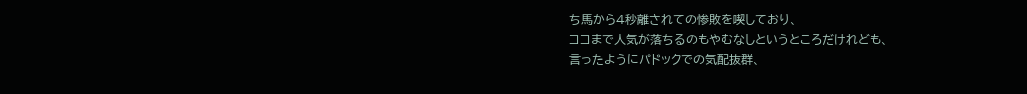ち馬から4秒離されての惨敗を喫しており、
ココまで人気が落ちるのもやむなしというところだけれども、
言ったようにパドックでの気配抜群、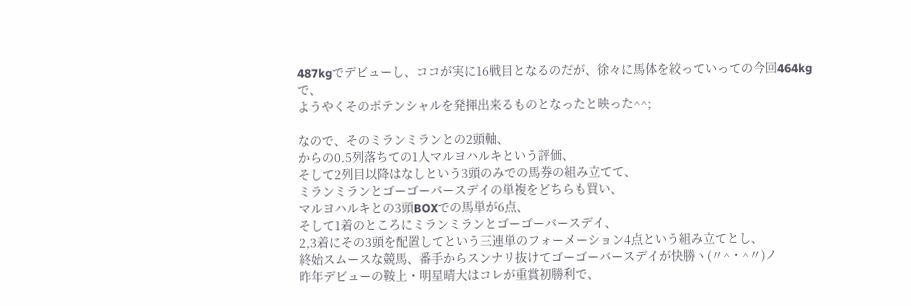487kgでデビューし、ココが実に16戦目となるのだが、徐々に馬体を絞っていっての今回464kgで、
ようやくそのポテンシャルを発揮出来るものとなったと映った^^;

なので、そのミランミランとの2頭軸、
からの0.5列落ちての1人マルヨハルキという評価、
そして2列目以降はなしという3頭のみでの馬券の組み立てて、
ミランミランとゴーゴーバースデイの単複をどちらも買い、
マルヨハルキとの3頭BOXでの馬単が6点、
そして1着のところにミランミランとゴーゴーバースデイ、
2,3着にその3頭を配置してという三連単のフォーメーション4点という組み立てとし、
終始スムースな競馬、番手からスンナリ抜けてゴーゴーバースデイが快勝ヽ(〃^・^〃)ノ
昨年デビューの鞍上・明星晴大はコレが重賞初勝利で、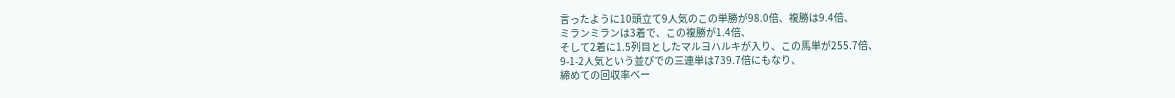言ったように10頭立て9人気のこの単勝が98.0倍、複勝は9.4倍、
ミランミランは3着で、この複勝が1.4倍、
そして2着に1.5列目としたマルヨハルキが入り、この馬単が255.7倍、
9-1-2人気という並びでの三連単は739.7倍にもなり、
締めての回収率ベー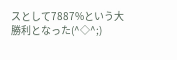スとして7887%という大勝利となった(^◇^;)